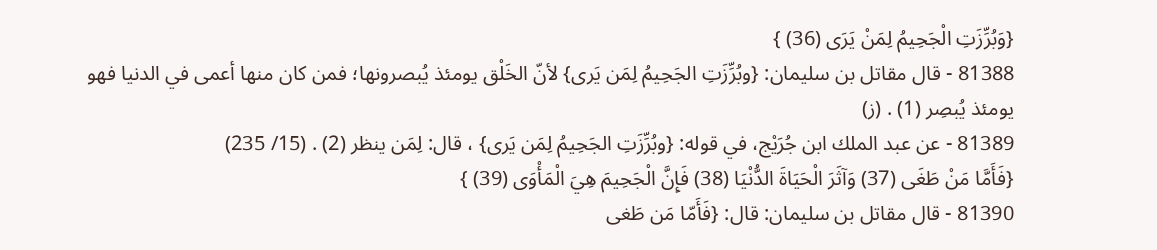{وَبُرِّزَتِ الْجَحِيمُ لِمَنْ يَرَى (36) }
81388 - قال مقاتل بن سليمان: {وبُرِّزَتِ الجَحِيمُ لِمَن يَرى} لأنّ الخَلْق يومئذ يُبصرونها؛ فمن كان منها أعمى في الدنيا فهو يومئذ يُبصِر (1) . (ز)
81389 - عن عبد الملك ابن جُرَيْج، في قوله: {وبُرِّزَتِ الجَحِيمُ لِمَن يَرى} ، قال: لِمَن ينظر (2) . (15/ 235)
{فَأَمَّا مَنْ طَغَى (37) وَآثَرَ الْحَيَاةَ الدُّنْيَا (38) فَإِنَّ الْجَحِيمَ هِيَ الْمَأْوَى (39) }
81390 - قال مقاتل بن سليمان: قال: {فَأَمّا مَن طَغى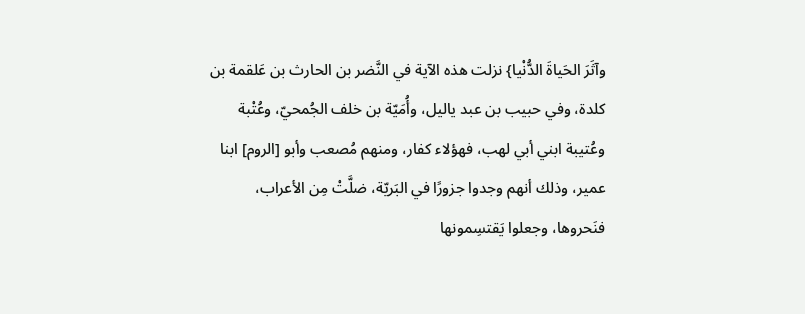وآثَرَ الحَياةَ الدُّنْيا} نزلت هذه الآية في النَّضر بن الحارث بن عَلقمة بن كلدة، وفي حبيب بن عبد ياليل، وأُمَيّة بن خلف الجُمحيّ، وعُتْبة وعُتيبة ابني أبي لهب، فهؤلاء كفار، ومنهم مُصعب وأبو [الروم] ابنا عمير، وذلك أنهم وجدوا جزورًا في البَريّة، ضلَّتْ مِن الأعراب، فنَحروها، وجعلوا يَقتسِمونها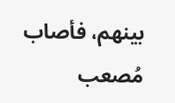بينهم، فأصاب مُصعب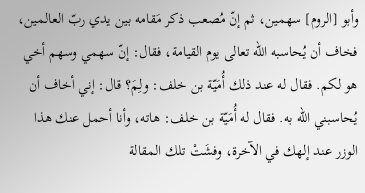وأبو [الروم] سهمين، ثم إنّ مُصعب ذكر مَقامه بين يدي ربّ العالمين، فخاف أن يُحاسبه الله تعالى يوم القيامة، فقال: إنّ سهمي وسهم أخي هو لكم. فقال له عند ذلك أُمَيّة بن خلف: ولِمَ؟ قال: إني أخاف أن يُحاسبني الله به. فقال له أُمَيّة بن خلف: هاته، وأنا أحمل عنك هذا الوزر عند إلهك في الآخرة، وفشَتْ تلك المقالة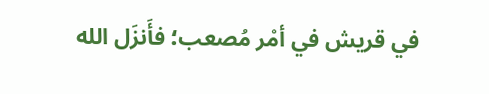في قريش في أمْر مُصعب؛ فأَنزَل الله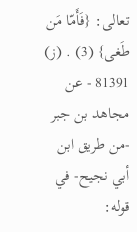تعالى: {فَأَمّا مَن طَغى} (3) . (ز)
81391 - عن مجاهد بن جبر -من طريق ابن أبي نجيح- في قوله: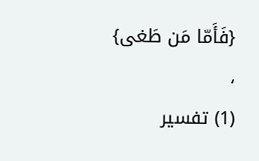{فَأَمّا مَن طَغى} ،
(1) تفسير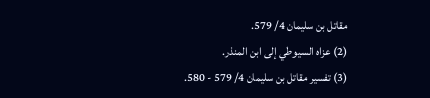مقاتل بن سليمان 4/ 579.
(2) عزاه السيوطي إلى ابن المنذر.
(3) تفسير مقاتل بن سليمان 4/ 579 - 580.